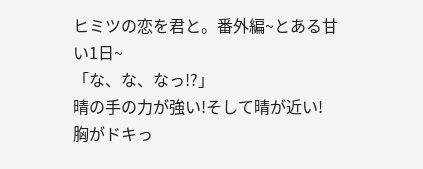ヒミツの恋を君と。番外編~とある甘い1日~
「な、な、なっ!?」
晴の手の力が強い!そして晴が近い!
胸がドキっ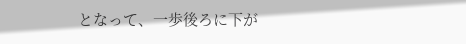となって、一歩後ろに下が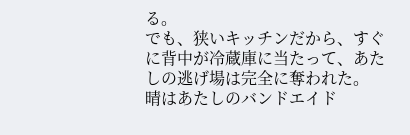る。
でも、狭いキッチンだから、すぐに背中が冷蔵庫に当たって、あたしの逃げ場は完全に奪われた。
晴はあたしのバンドエイド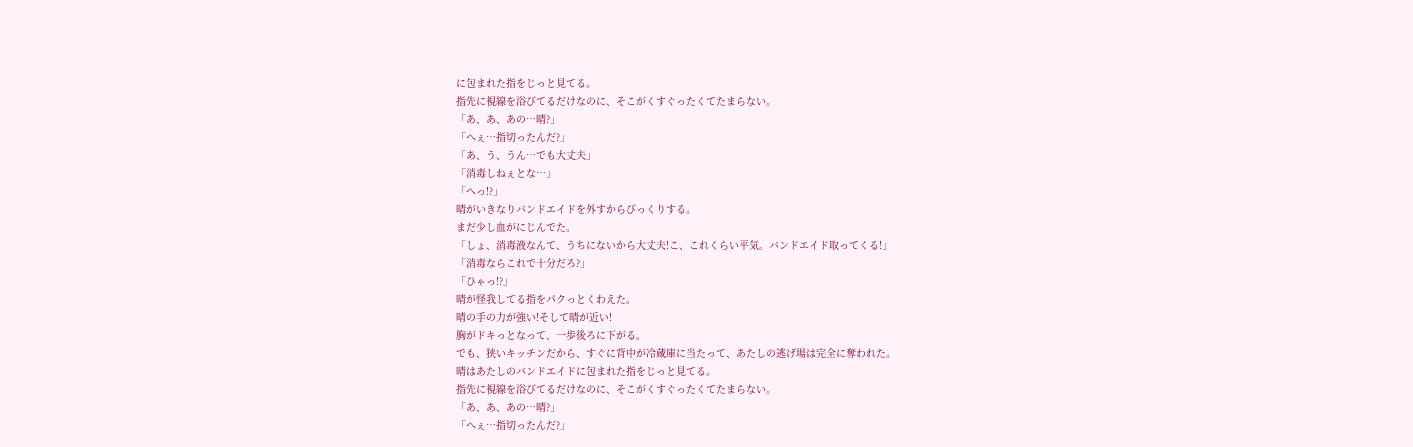に包まれた指をじっと見てる。
指先に視線を浴びてるだけなのに、そこがくすぐったくてたまらない。
「あ、あ、あの…晴?」
「へぇ…指切ったんだ?」
「あ、う、うん…でも大丈夫」
「消毒しねぇとな…」
「へっ!?」
晴がいきなりバンドエイドを外すからびっくりする。
まだ少し血がにじんでた。
「しょ、消毒液なんて、うちにないから大丈夫!こ、これくらい平気。バンドエイド取ってくる!」
「消毒ならこれで十分だろ?」
「ひゃっ!?」
晴が怪我してる指をパクっとくわえた。
晴の手の力が強い!そして晴が近い!
胸がドキっとなって、一歩後ろに下がる。
でも、狭いキッチンだから、すぐに背中が冷蔵庫に当たって、あたしの逃げ場は完全に奪われた。
晴はあたしのバンドエイドに包まれた指をじっと見てる。
指先に視線を浴びてるだけなのに、そこがくすぐったくてたまらない。
「あ、あ、あの…晴?」
「へぇ…指切ったんだ?」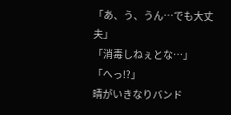「あ、う、うん…でも大丈夫」
「消毒しねぇとな…」
「へっ!?」
晴がいきなりバンド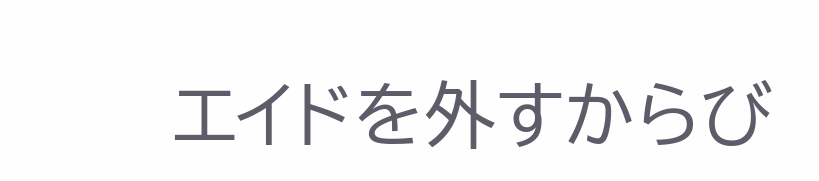エイドを外すからび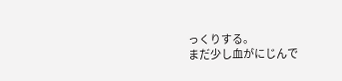っくりする。
まだ少し血がにじんで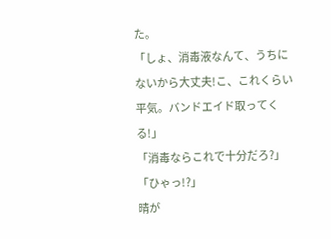た。
「しょ、消毒液なんて、うちにないから大丈夫!こ、これくらい平気。バンドエイド取ってくる!」
「消毒ならこれで十分だろ?」
「ひゃっ!?」
晴が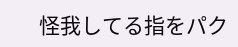怪我してる指をパク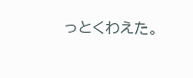っとくわえた。